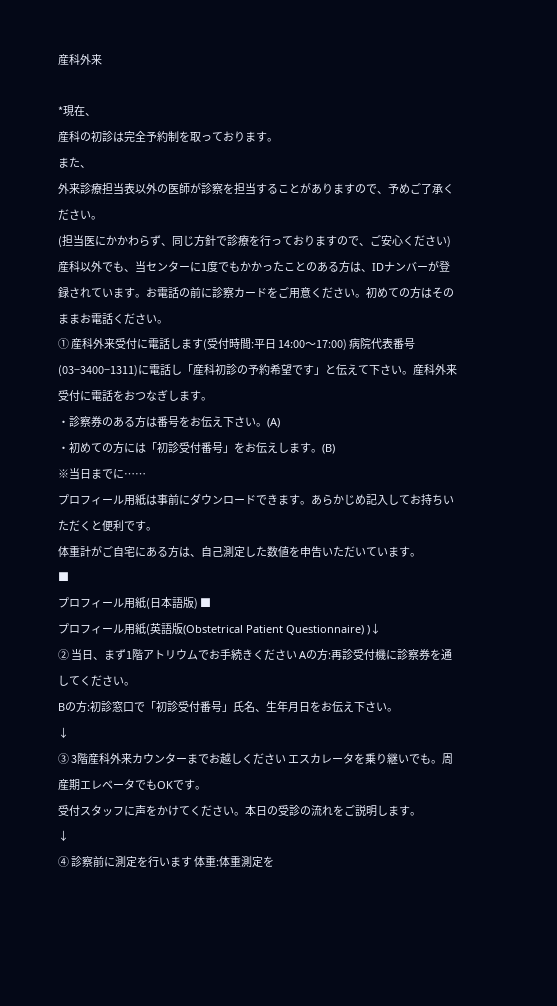産科外来

*現在、
産科の初診は完全予約制を取っております。
また、
外来診療担当表以外の医師が診察を担当することがありますので、予めご了承ください。
(担当医にかかわらず、同じ方針で診療を行っておりますので、ご安心ください)
産科以外でも、当センターに1度でもかかったことのある方は、IDナンバーが登録されています。お電話の前に診察カードをご用意ください。初めての方はそのままお電話ください。
① 産科外来受付に電話します(受付時間:平日 14:00〜17:00) 病院代表番号(03−3400−1311)に電話し「産科初診の予約希望です」と伝えて下さい。産科外来受付に電話をおつなぎします。
・診察券のある方は番号をお伝え下さい。(A)
・初めての方には「初診受付番号」をお伝えします。(B)
※当日までに……
プロフィール用紙は事前にダウンロードできます。あらかじめ記入してお持ちいただくと便利です。
体重計がご自宅にある方は、自己測定した数値を申告いただいています。
■
プロフィール用紙(日本語版) ■
プロフィール用紙(英語版(Obstetrical Patient Questionnaire) )↓
② 当日、まず1階アトリウムでお手続きください Aの方:再診受付機に診察券を通してください。
Bの方:初診窓口で「初診受付番号」氏名、生年月日をお伝え下さい。
↓
③ 3階産科外来カウンターまでお越しください エスカレータを乗り継いでも。周産期エレベータでもOKです。
受付スタッフに声をかけてください。本日の受診の流れをご説明します。
↓
④ 診察前に測定を行います 体重:体重測定を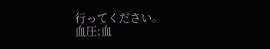行ってください。
血圧:血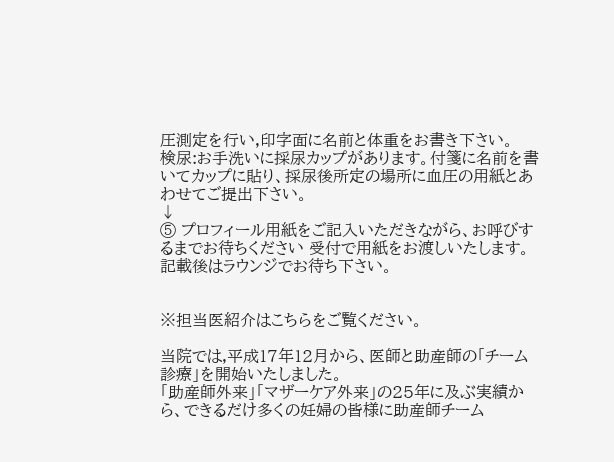圧測定を行い,印字面に名前と体重をお書き下さい。
検尿:お手洗いに採尿カップがあります。付箋に名前を書いてカップに貼り、採尿後所定の場所に血圧の用紙とあわせてご提出下さい。
↓
⑤ プロフィール用紙をご記入いただきながら、お呼びするまでお待ちください 受付で用紙をお渡しいたします。記載後はラウンジでお待ち下さい。


※担当医紹介はこちらをご覧ください。

当院では,平成17年12月から、医師と助産師の「チーム診療」を開始いたしました。
「助産師外来」「マザーケア外来」の25年に及ぶ実績から、できるだけ多くの妊婦の皆様に助産師チーム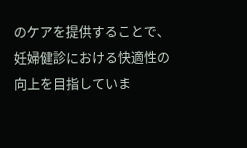のケアを提供することで、妊婦健診における快適性の向上を目指していま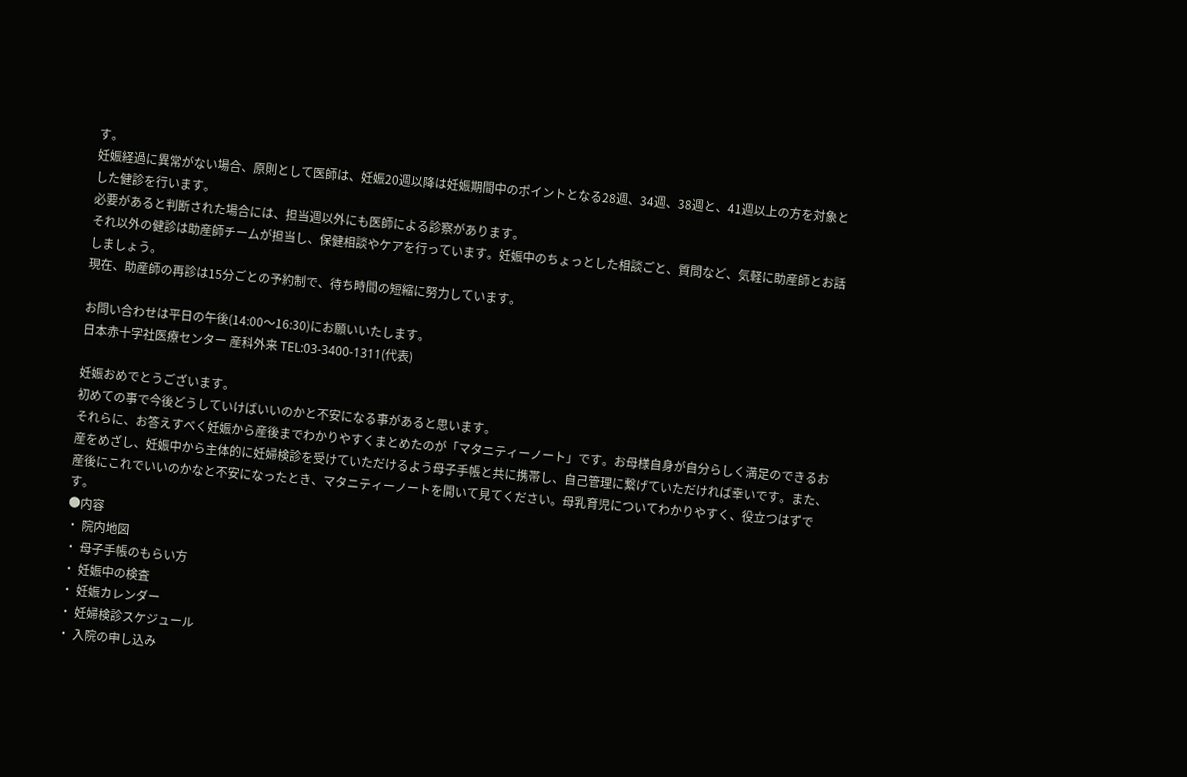す。
妊娠経過に異常がない場合、原則として医師は、妊娠20週以降は妊娠期間中のポイントとなる28週、34週、38週と、41週以上の方を対象とした健診を行います。
必要があると判断された場合には、担当週以外にも医師による診察があります。
それ以外の健診は助産師チームが担当し、保健相談やケアを行っています。妊娠中のちょっとした相談ごと、質問など、気軽に助産師とお話しましょう。
現在、助産師の再診は15分ごとの予約制で、待ち時間の短縮に努力しています。

お問い合わせは平日の午後(14:00〜16:30)にお願いいたします。
日本赤十字社医療センター 産科外来 TEL:03-3400-1311(代表)

妊娠おめでとうございます。
初めての事で今後どうしていけばいいのかと不安になる事があると思います。
それらに、お答えすべく妊娠から産後までわかりやすくまとめたのが「マタニティーノート」です。お母様自身が自分らしく満足のできるお産をめざし、妊娠中から主体的に妊婦検診を受けていただけるよう母子手帳と共に携帯し、自己管理に繋げていただければ幸いです。また、産後にこれでいいのかなと不安になったとき、マタニティーノートを開いて見てください。母乳育児についてわかりやすく、役立つはずです。
●内容
・ 院内地図
・ 母子手帳のもらい方
・ 妊娠中の検査
・ 妊娠カレンダー
・ 妊婦検診スケジュール
・ 入院の申し込み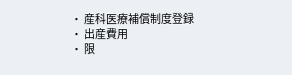・ 産科医療補償制度登録
・ 出産費用
・ 限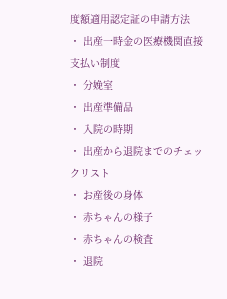度額適用認定証の申請方法
・ 出産一時金の医療機関直接支払い制度
・ 分娩室
・ 出産準備品
・ 入院の時期
・ 出産から退院までのチェックリスト
・ お産後の身体
・ 赤ちゃんの様子
・ 赤ちゃんの検査
・ 退院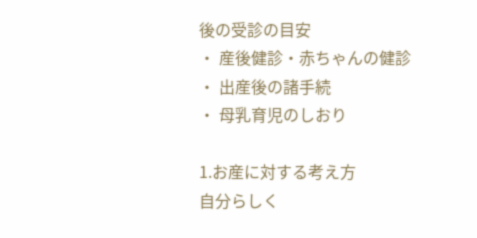後の受診の目安
・ 産後健診・赤ちゃんの健診
・ 出産後の諸手続
・ 母乳育児のしおり

1.お産に対する考え方
自分らしく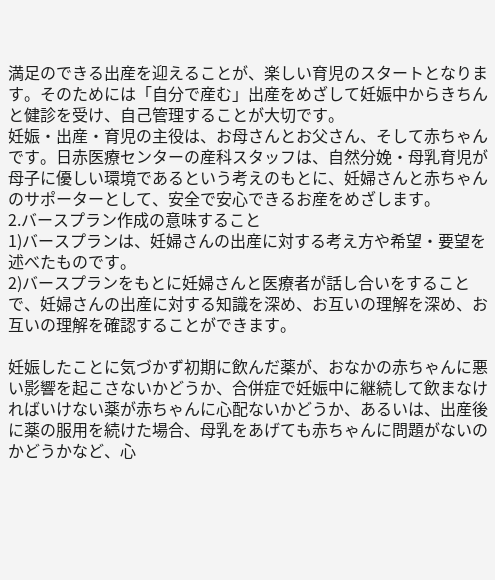満足のできる出産を迎えることが、楽しい育児のスタートとなります。そのためには「自分で産む」出産をめざして妊娠中からきちんと健診を受け、自己管理することが大切です。
妊娠・出産・育児の主役は、お母さんとお父さん、そして赤ちゃんです。日赤医療センターの産科スタッフは、自然分娩・母乳育児が母子に優しい環境であるという考えのもとに、妊婦さんと赤ちゃんのサポーターとして、安全で安心できるお産をめざします。
2.バースプラン作成の意味すること
1)バースプランは、妊婦さんの出産に対する考え方や希望・要望を述べたものです。
2)バースプランをもとに妊婦さんと医療者が話し合いをすることで、妊婦さんの出産に対する知識を深め、お互いの理解を深め、お互いの理解を確認することができます。

妊娠したことに気づかず初期に飲んだ薬が、おなかの赤ちゃんに悪い影響を起こさないかどうか、合併症で妊娠中に継続して飲まなければいけない薬が赤ちゃんに心配ないかどうか、あるいは、出産後に薬の服用を続けた場合、母乳をあげても赤ちゃんに問題がないのかどうかなど、心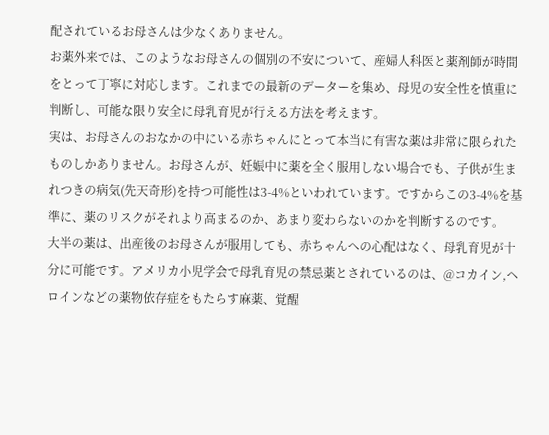配されているお母さんは少なくありません。
お薬外来では、このようなお母さんの個別の不安について、産婦人科医と薬剤師が時間をとって丁寧に対応します。これまでの最新のデーターを集め、母児の安全性を慎重に判断し、可能な限り安全に母乳育児が行える方法を考えます。
実は、お母さんのおなかの中にいる赤ちゃんにとって本当に有害な薬は非常に限られたものしかありません。お母さんが、妊娠中に薬を全く服用しない場合でも、子供が生まれつきの病気(先天奇形)を持つ可能性は3-4%といわれています。ですからこの3-4%を基準に、薬のリスクがそれより高まるのか、あまり変わらないのかを判断するのです。
大半の薬は、出産後のお母さんが服用しても、赤ちゃんへの心配はなく、母乳育児が十分に可能です。アメリカ小児学会で母乳育児の禁忌薬とされているのは、@コカイン,ヘロインなどの薬物依存症をもたらす麻薬、覚醒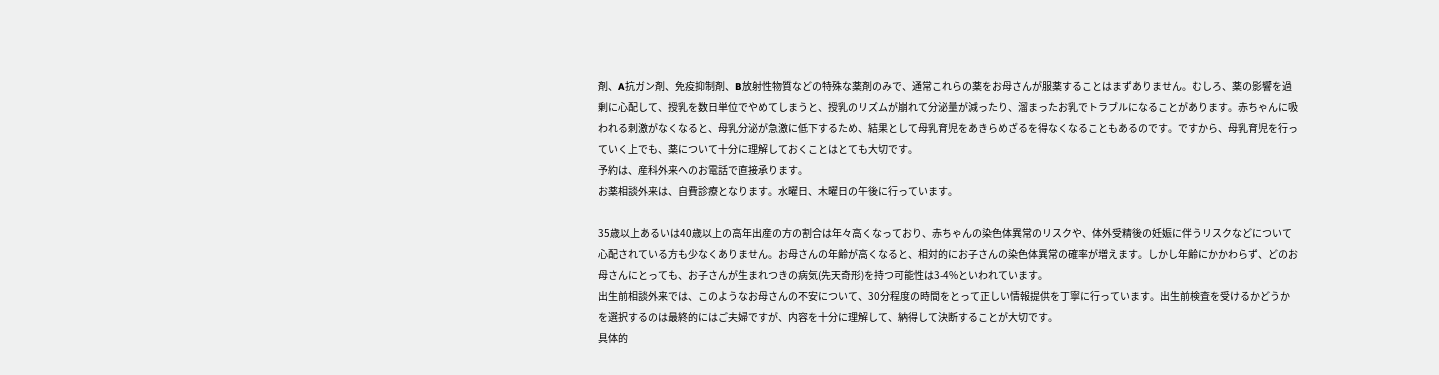剤、A抗ガン剤、免疫抑制剤、B放射性物質などの特殊な薬剤のみで、通常これらの薬をお母さんが服薬することはまずありません。むしろ、薬の影響を過剰に心配して、授乳を数日単位でやめてしまうと、授乳のリズムが崩れて分泌量が減ったり、溜まったお乳でトラブルになることがあります。赤ちゃんに吸われる刺激がなくなると、母乳分泌が急激に低下するため、結果として母乳育児をあきらめざるを得なくなることもあるのです。ですから、母乳育児を行っていく上でも、薬について十分に理解しておくことはとても大切です。
予約は、産科外来へのお電話で直接承ります。
お薬相談外来は、自費診療となります。水曜日、木曜日の午後に行っています。

35歳以上あるいは40歳以上の高年出産の方の割合は年々高くなっており、赤ちゃんの染色体異常のリスクや、体外受精後の妊娠に伴うリスクなどについて心配されている方も少なくありません。お母さんの年齢が高くなると、相対的にお子さんの染色体異常の確率が増えます。しかし年齢にかかわらず、どのお母さんにとっても、お子さんが生まれつきの病気(先天奇形)を持つ可能性は3-4%といわれています。
出生前相談外来では、このようなお母さんの不安について、30分程度の時間をとって正しい情報提供を丁寧に行っています。出生前検査を受けるかどうかを選択するのは最終的にはご夫婦ですが、内容を十分に理解して、納得して決断することが大切です。
具体的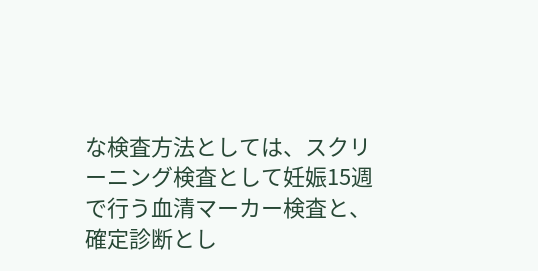な検査方法としては、スクリーニング検査として妊娠15週で行う血清マーカー検査と、確定診断とし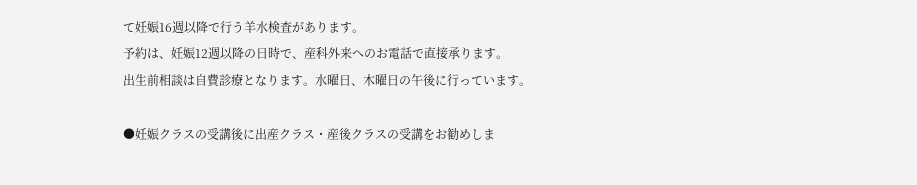て妊娠16週以降で行う羊水検査があります。
予約は、妊娠12週以降の日時で、産科外来へのお電話で直接承ります。
出生前相談は自費診療となります。水曜日、木曜日の午後に行っています。

●妊娠クラスの受講後に出産クラス・産後クラスの受講をお勧めしま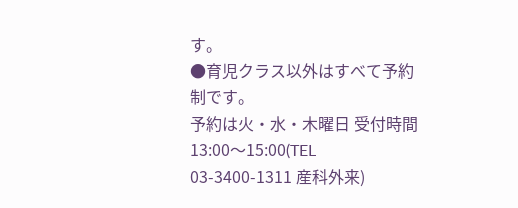す。
●育児クラス以外はすべて予約制です。
予約は火・水・木曜日 受付時間 13:00〜15:00(TEL 03-3400-1311 産科外来)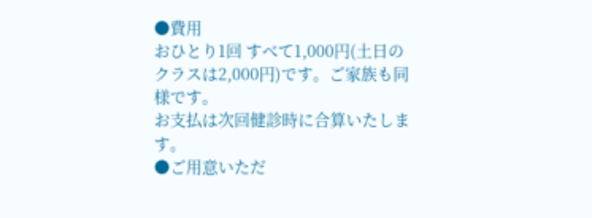●費用
おひとり1回 すべて1,000円(土日のクラスは2,000円)です。ご家族も同様です。
お支払は次回健診時に合算いたします。
●ご用意いただ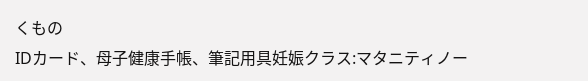くもの
IDカード、母子健康手帳、筆記用具妊娠クラス:マタニティノー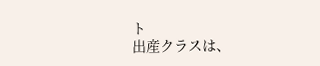ト
出産クラスは、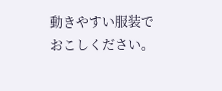動きやすい服装でおこしください。